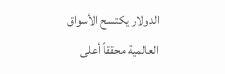الدولار يكتسح الأسواق العالمية محققاً أعلى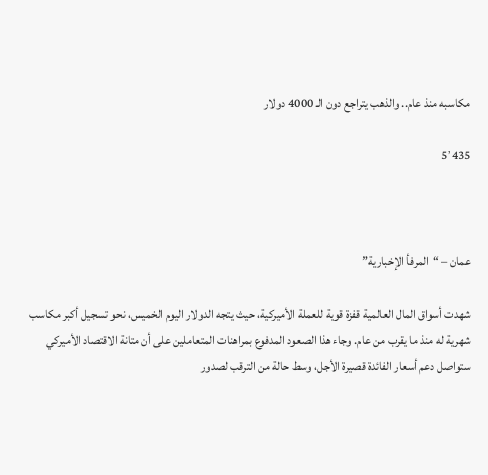مكاسبه منذ عام.. والذهب يتراجع دون الـ 4000 دولار

5٬435



عمان – “المرفأ الإخبارية”

شهدت أسواق المال العالمية قفزة قوية للعملة الأميركية، حيث يتجه الدولار اليوم الخميس، نحو تسجيل أكبر مكاسب شهرية له منذ ما يقرب من عام. وجاء هذا الصعود المدفوع بمراهنات المتعاملين على أن متانة الاقتصاد الأميركي ستواصل دعم أسعار الفائدة قصيرة الأجل، وسط حالة من الترقب لصدور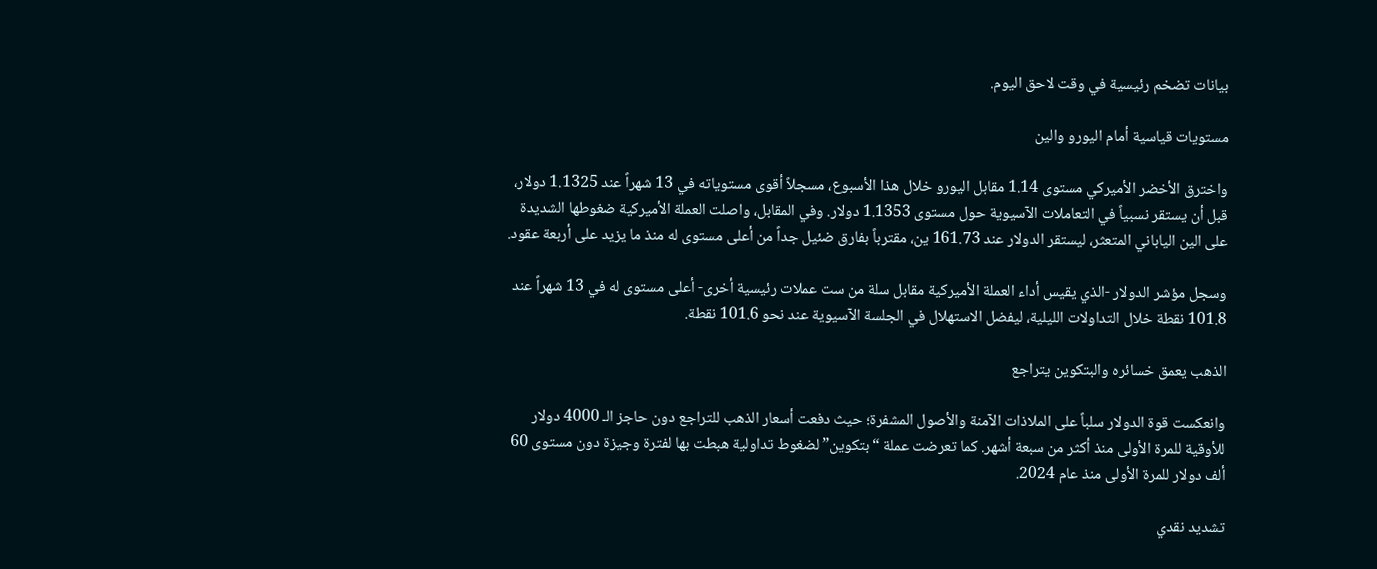بيانات تضخم رئيسية في وقت لاحق اليوم.

مستويات قياسية أمام اليورو والين

واخترق الأخضر الأميركي مستوى 1.14 مقابل اليورو خلال هذا الأسبوع، مسجلاً أقوى مستوياته في 13 شهراً عند 1.1325 دولار، قبل أن يستقر نسبياً في التعاملات الآسيوية حول مستوى 1.1353 دولار. وفي المقابل، واصلت العملة الأميركية ضغوطها الشديدة على الين الياباني المتعثر، ليستقر الدولار عند 161.73 ين، مقترباً بفارق ضئيل جداً من أعلى مستوى له منذ ما يزيد على أربعة عقود.

وسجل مؤشر الدولار -الذي يقيس أداء العملة الأميركية مقابل سلة من ست عملات رئيسية أخرى- أعلى مستوى له في 13 شهراً عند 101.8 نقطة خلال التداولات الليلية، ليفضل الاستهلال في الجلسة الآسيوية عند نحو 101.6 نقطة.

الذهب يعمق خسائره والبتكوين يتراجع

وانعكست قوة الدولار سلباً على الملاذات الآمنة والأصول المشفرة؛ حيث دفعت أسعار الذهب للتراجع دون حاجز الـ 4000 دولار للأوقية للمرة الأولى منذ أكثر من سبعة أشهر. كما تعرضت عملة “بتكوين” لضغوط تداولية هبطت بها لفترة وجيزة دون مستوى 60 ألف دولار للمرة الأولى منذ عام 2024.

تشديد نقدي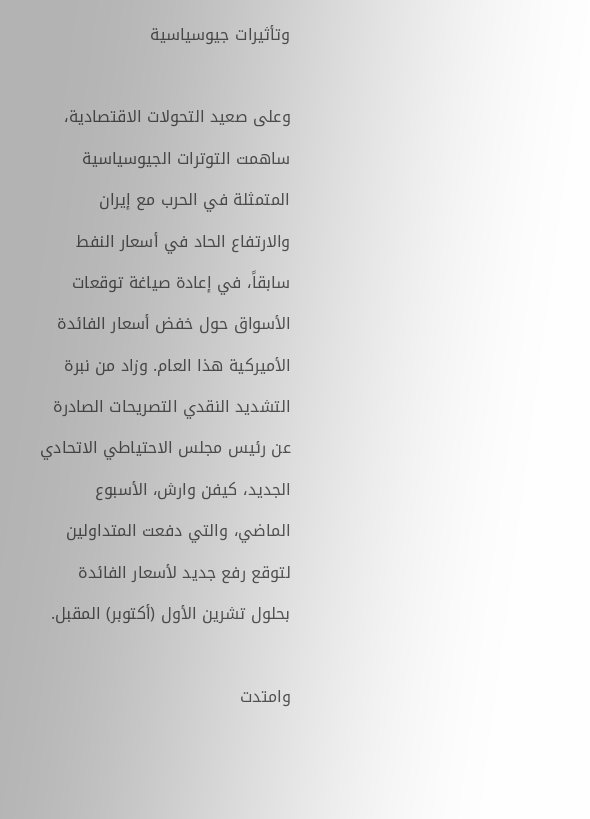وتأثيرات جيوسياسية

وعلى صعيد التحولات الاقتصادية، ساهمت التوترات الجيوسياسية المتمثلة في الحرب مع إيران والارتفاع الحاد في أسعار النفط سابقاً، في إعادة صياغة توقعات الأسواق حول خفض أسعار الفائدة الأميركية هذا العام. وزاد من نبرة التشديد النقدي التصريحات الصادرة عن رئيس مجلس الاحتياطي الاتحادي الجديد، كيفن وارش، الأسبوع الماضي، والتي دفعت المتداولين لتوقع رفع جديد لأسعار الفائدة بحلول تشرين الأول (أكتوبر) المقبل.

وامتدت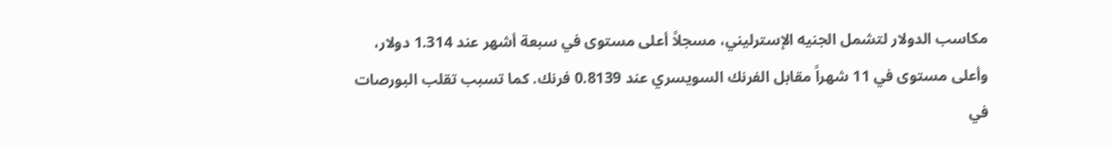مكاسب الدولار لتشمل الجنيه الإسترليني، مسجلاً أعلى مستوى في سبعة أشهر عند 1.314 دولار، وأعلى مستوى في 11 شهراً مقابل الفرنك السويسري عند 0.8139 فرنك. كما تسبب تقلب البورصات في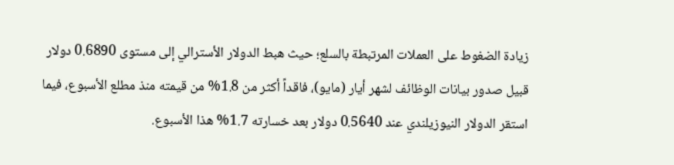زيادة الضغوط على العملات المرتبطة بالسلع؛ حيث هبط الدولار الأسترالي إلى مستوى 0.6890 دولار قبيل صدور بيانات الوظائف لشهر أيار (مايو)، فاقداً أكثر من 1.8% من قيمته منذ مطلع الأسبوع، فيما استقر الدولار النيوزيلندي عند 0.5640 دولار بعد خسارته 1.7% هذا الأسبوع.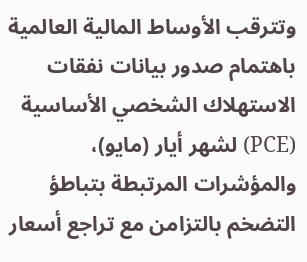وتترقب الأوساط المالية العالمية باهتمام صدور بيانات نفقات الاستهلاك الشخصي الأساسية (PCE) لشهر أيار (مايو)، والمؤشرات المرتبطة بتباطؤ التضخم بالتزامن مع تراجع أسعار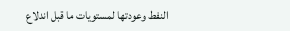النفط وعودتها لمستويات ما قبل اندلاع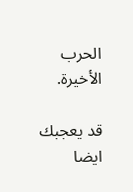الحرب الأخيرة.

قد يعجبك ايضا